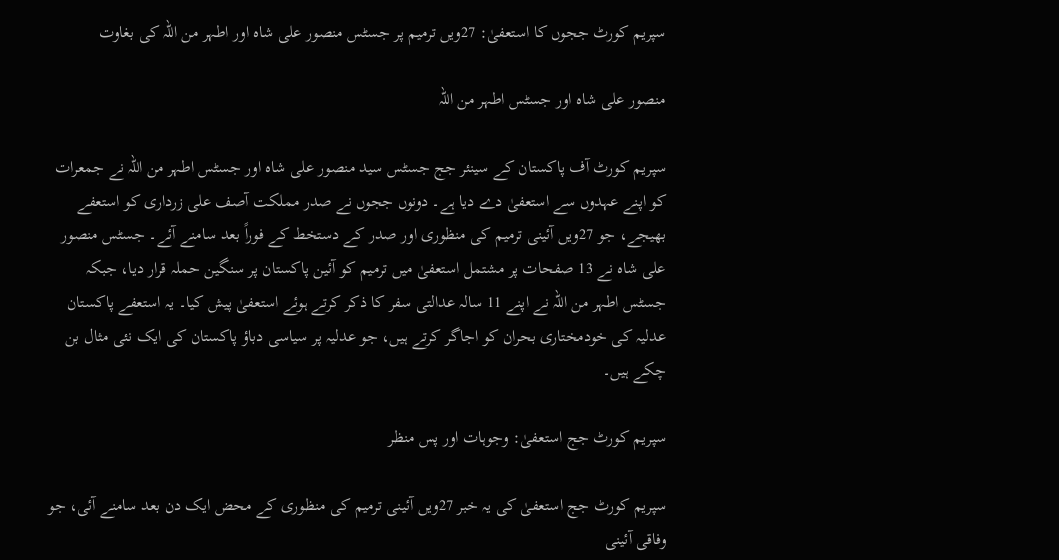سپریم کورٹ ججوں کا استعفیٰ: 27ویں ترمیم پر جسٹس منصور علی شاہ اور اطہر من اللہ کی بغاوت

منصور علی شاہ اور جسٹس اطہر من اللہ

سپریم کورٹ آف پاکستان کے سینئر جج جسٹس سید منصور علی شاہ اور جسٹس اطہر من اللہ نے جمعرات کو اپنے عہدوں سے استعفیٰ دے دیا ہے۔ دونوں ججوں نے صدر مملکت آصف علی زرداری کو استعفے بھیجے، جو 27ویں آئینی ترمیم کی منظوری اور صدر کے دستخط کے فوراً بعد سامنے آئے۔ جسٹس منصور علی شاہ نے 13 صفحات پر مشتمل استعفیٰ میں ترمیم کو آئین پاکستان پر سنگین حملہ قرار دیا، جبکہ جسٹس اطہر من اللہ نے اپنے 11 سالہ عدالتی سفر کا ذکر کرتے ہوئے استعفیٰ پیش کیا۔ یہ استعفے پاکستان عدلیہ کی خودمختاری بحران کو اجاگر کرتے ہیں، جو عدلیہ پر سیاسی دباؤ پاکستان کی ایک نئی مثال بن چکے ہیں۔

سپریم کورٹ جج استعفیٰ: وجوہات اور پس منظر

سپریم کورٹ جج استعفیٰ کی یہ خبر 27ویں آئینی ترمیم کی منظوری کے محض ایک دن بعد سامنے آئی، جو وفاقی آئینی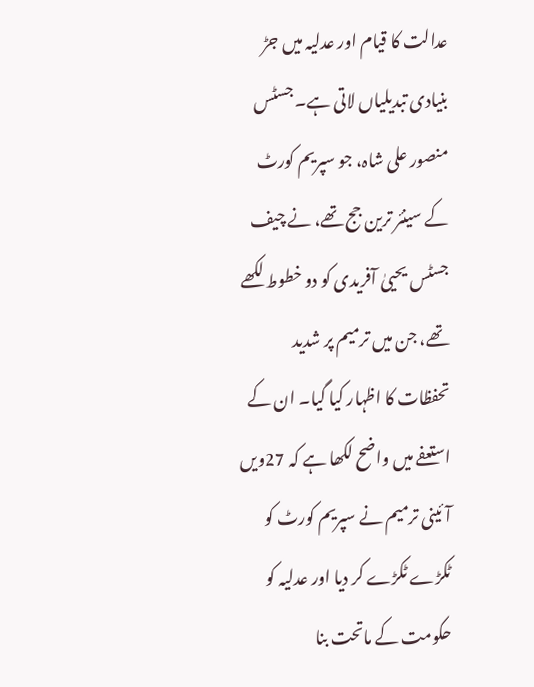عدالت کا قیام اور عدلیہ میں جڑ بنیادی تبدیلیاں لاتی ہے۔ جسٹس منصور علی شاہ، جو سپریم کورٹ کے سینئر ترین جج تھے، نے چیف جسٹس یحییٰ آفریدی کو دو خطوط لکھے تھے، جن میں ترمیم پر شدید تحفظات کا اظہار کیا گیا۔ ان کے استعفے میں واضح لکھا ہے کہ 27ویں آئینی ترمیم نے سپریم کورٹ کو ٹکڑے ٹکڑے کر دیا اور عدلیہ کو حکومت کے ماتحت بنا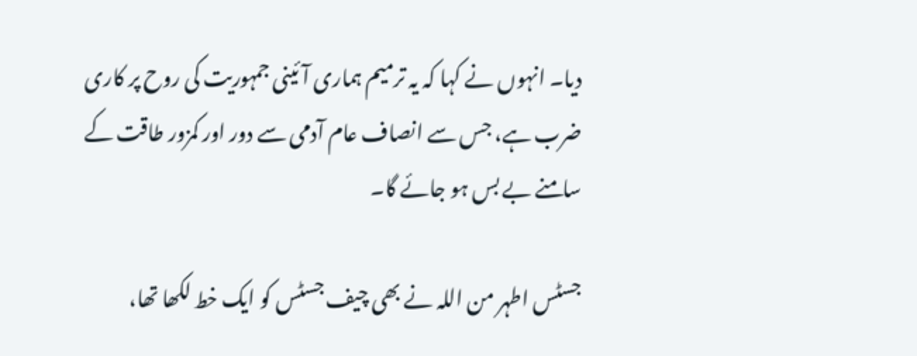دیا۔ انہوں نے کہا کہ یہ ترمیم ہماری آئینی جمہوریت کی روح پر کاری ضرب ہے، جس سے انصاف عام آدمی سے دور اور کمزور طاقت کے سامنے بے بس ہو جائے گا۔

جسٹس اطہر من اللہ نے بھی چیف جسٹس کو ایک خط لکھا تھا،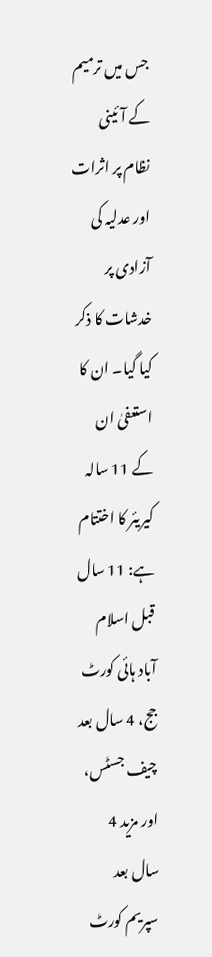جس میں ترمیم کے آئینی نظام پر اثرات اور عدلیہ کی آزادی پر خدشات کا ذکر کیا گیا۔ ان کا استعفیٰ ان کے 11 سالہ کیریئر کا اختتام ہے: 11 سال قبل اسلام آباد ہائی کورٹ جج، 4 سال بعد چیف جسٹس، اور مزید 4 سال بعد سپریم کورٹ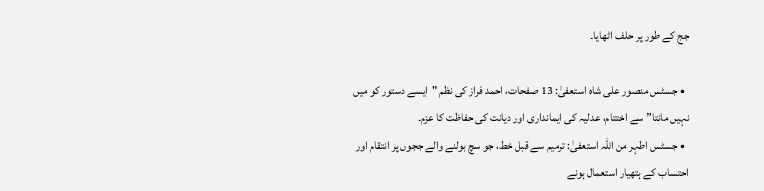جج کے طور پر حلف اٹھایا۔

  • جسٹس منصور علی شاہ استعفیٰ: 13 صفحات، احمد فراز کی نظم "ایسے دستور کو میں نہیں مانتا” سے اختتام، عدلیہ کی ایمانداری اور دیانت کی حفاظت کا عزم۔
  • جسٹس اطہر من اللہ استعفیٰ: ترمیم سے قبل خط، جو سچ بولنے والے ججوں پر انتقام اور احتساب کے ہتھیار استعمال ہونے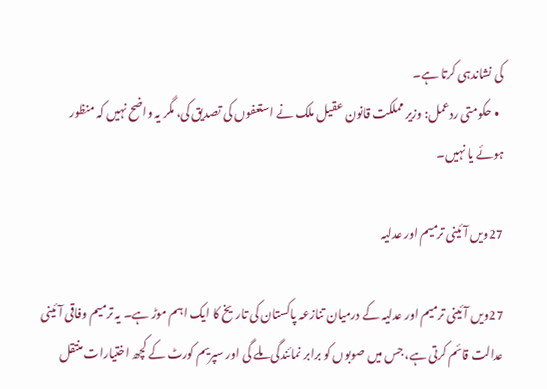کی نشاندہی کرتا ہے۔
  • حکومتی ردعمل: وزیر مملکت قانون عقیل ملک نے استعفوں کی تصدیق کی، مگر یہ واضح نہیں کہ منظور ہوئے یا نہیں۔

27ویں آئینی ترمیم اور عدلیہ

27ویں آئینی ترمیم اور عدلیہ کے درمیان تنازعہ پاکستان کی تاریخ کا ایک اہم موڑ ہے۔ یہ ترمیم وفاقی آئینی عدالت قائم کرتی ہے، جس میں صوبوں کو برابر نمائندگی ملے گی اور سپریم کورٹ کے کچھ اختیارات منتقل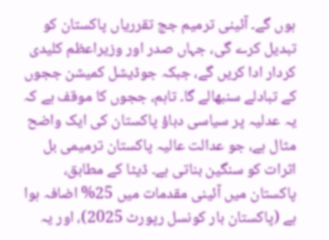ہوں گے۔ آئینی ترمیم جج تقرریاں پاکستان کو تبدیل کرے گی، جہاں صدر اور وزیراعظم کلیدی کردار ادا کریں گے، جبکہ جوڈیشل کمیشن ججوں کے تبادلے سنبھالے گا۔ تاہم، ججوں کا موقف ہے کہ یہ عدلیہ پر سیاسی دباؤ پاکستان کی ایک واضح مثال ہے، جو عدالت عالیہ پاکستان ترمیمی بل اثرات کو سنگین بناتی ہے۔ ڈیٹا کے مطابق، پاکستان میں آئینی مقدمات میں 25% اضافہ ہوا ہے (پاکستان بار کونسل رپورٹ 2025)، اور یہ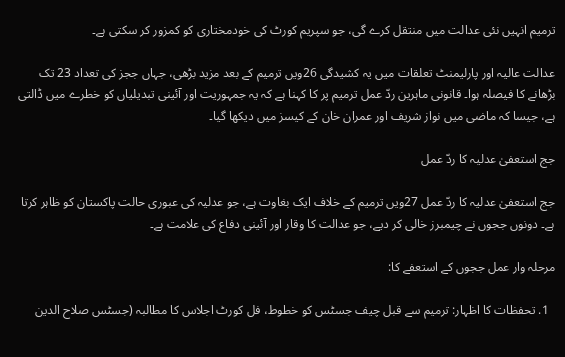ترمیم انہیں نئی عدالت میں منتقل کرے گی، جو سپریم کورٹ کی خودمختاری کو کمزور کر سکتی ہے۔

عدالت عالیہ اور پارلیمنٹ تعلقات میں یہ کشیدگی 26ویں ترمیم کے بعد مزید بڑھی، جہاں ججز کی تعداد 23 تک بڑھانے کا فیصلہ ہوا۔ قانونی ماہرین ردّ عمل ترمیم پر کا کہنا ہے کہ یہ جمہوریت اور آئینی تبدیلیاں کو خطرے میں ڈالتی ہے، جیسا کہ ماضی میں نواز شریف اور عمران خان کے کیسز میں دیکھا گیا۔

جج استعفیٰ عدلیہ کا ردّ عمل

جج استعفیٰ عدلیہ کا ردّ عمل 27ویں ترمیم کے خلاف ایک بغاوت ہے، جو عدلیہ کی عبوری حالت پاکستان کو ظاہر کرتا ہے۔ دونوں ججوں نے چیمبرز خالی کر دیے، جو عدالت کا وقار اور آئینی دفاع کی علامت ہے۔

مرحلہ وار عمل ججوں کے استعفے کا:

  1. تحفظات کا اظہار: ترمیم سے قبل چیف جسٹس کو خطوط، فل کورٹ اجلاس کا مطالبہ (جسٹس صلاح الدین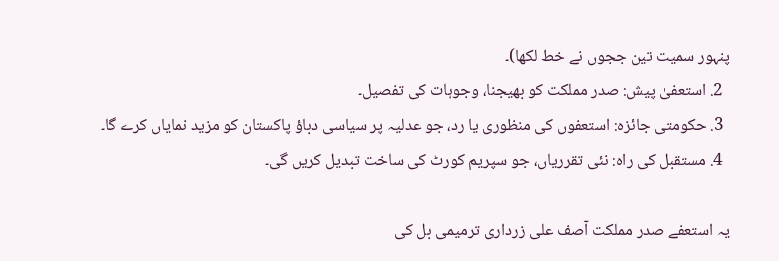پنہور سمیت تین ججوں نے خط لکھا)۔
  2. استعفیٰ پیش: صدر مملکت کو بھیجنا، وجوہات کی تفصیل۔
  3. حکومتی جائزہ: استعفوں کی منظوری یا رد، جو عدلیہ پر سیاسی دباؤ پاکستان کو مزید نمایاں کرے گا۔
  4. مستقبل کی راہ: نئی تقرریاں، جو سپریم کورٹ کی ساخت تبدیل کریں گی۔

یہ استعفے صدر مملکت آصف علی زرداری ترمیمی بل کی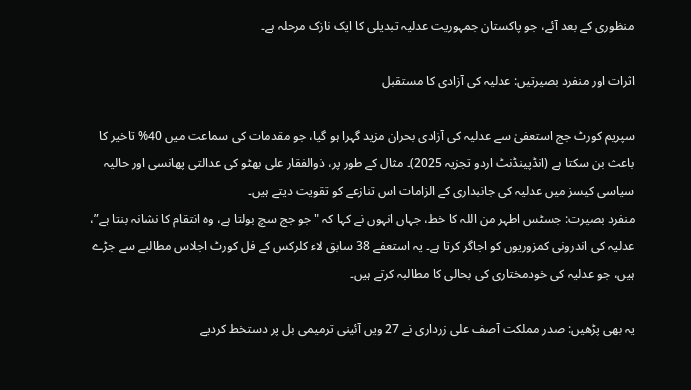منظوری کے بعد آئے، جو پاکستان جمہوریت عدلیہ تبدیلی کا ایک نازک مرحلہ ہے۔

اثرات اور منفرد بصیرتیں: عدلیہ کی آزادی کا مستقبل

سپریم کورٹ جج استعفیٰ سے عدلیہ کی آزادی بحران مزید گہرا ہو گیا، جو مقدمات کی سماعت میں 40% تاخیر کا باعث بن سکتا ہے (انڈپینڈنٹ اردو تجزیہ 2025)۔ مثال کے طور پر، ذوالفقار علی بھٹو کی عدالتی پھانسی اور حالیہ سیاسی کیسز میں عدلیہ کی جانبداری کے الزامات اس تنازعے کو تقویت دیتے ہیں۔
منفرد بصیرت: جسٹس اطہر من اللہ کا خط، جہاں انہوں نے کہا کہ "جو جج سچ بولتا ہے، وہ انتقام کا نشانہ بنتا ہے”، عدلیہ کی اندرونی کمزوریوں کو اجاگر کرتا ہے۔ یہ استعفے 38 سابق لاء کلرکس کے فل کورٹ اجلاس مطالبے سے جڑے ہیں، جو عدلیہ کی خودمختاری کی بحالی کا مطالبہ کرتے ہیں۔

یہ بھی پڑھیں: صدر مملکت آصف علی زرداری نے 27 ویں آئینی ترمیمی بل پر دستخط کردیے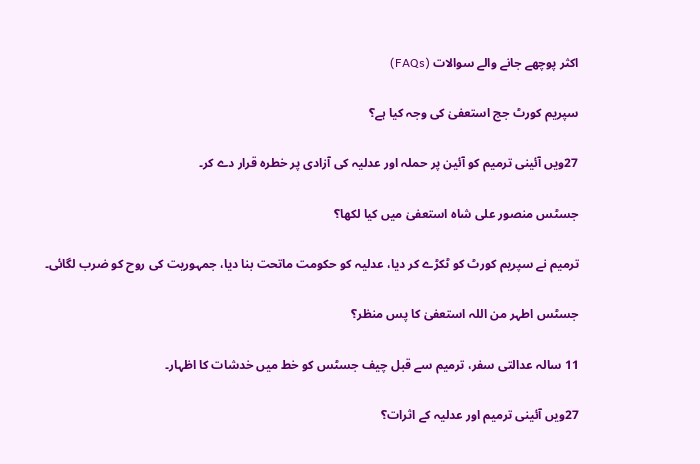اکثر پوچھے جانے والے سوالات (FAQs)

سپریم کورٹ جج استعفیٰ کی وجہ کیا ہے؟

27ویں آئینی ترمیم کو آئین پر حملہ اور عدلیہ کی آزادی پر خطرہ قرار دے کر۔

جسٹس منصور علی شاہ استعفیٰ میں کیا لکھا؟

ترمیم نے سپریم کورٹ کو ٹکڑے کر دیا، عدلیہ کو حکومت ماتحت بنا دیا، جمہوریت کی روح کو ضرب لگائی۔

جسٹس اطہر من اللہ استعفیٰ کا پس منظر؟

11 سالہ عدالتی سفر، ترمیم سے قبل چیف جسٹس کو خط میں خدشات کا اظہار۔

27ویں آئینی ترمیم اور عدلیہ کے اثرات؟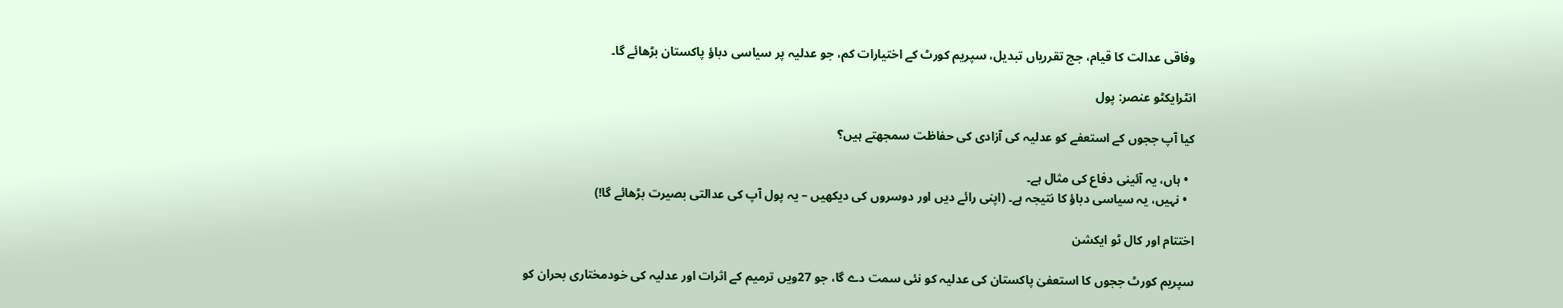وفاقی عدالت کا قیام، جج تقرریاں تبدیل، سپریم کورٹ کے اختیارات کم، جو عدلیہ پر سیاسی دباؤ پاکستان بڑھائے گا۔

انٹرایکٹو عنصر: پول

کیا آپ ججوں کے استعفے کو عدلیہ کی آزادی کی حفاظت سمجھتے ہیں؟

  • ہاں، یہ آئینی دفاع کی مثال ہے۔
  • نہیں، یہ سیاسی دباؤ کا نتیجہ ہے۔ (اپنی رائے دیں اور دوسروں کی دیکھیں – یہ پول آپ کی عدالتی بصیرت بڑھائے گا!)

اختتام اور کال ٹو ایکشن

سپریم کورٹ ججوں کا استعفیٰ پاکستان کی عدلیہ کو نئی سمت دے گا، جو 27ویں ترمیم کے اثرات اور عدلیہ کی خودمختاری بحران کو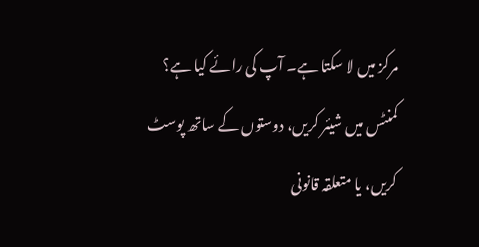مرکز میں لا سکتا ہے۔ آپ کی رائے کیا ہے؟ کمنٹس میں شیئر کریں، دوستوں کے ساتھ پوسٹ کریں، یا متعلقہ قانونی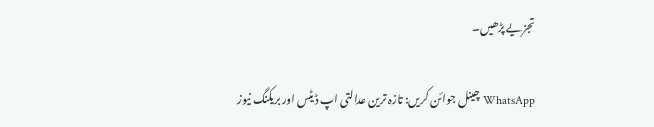تجزیے پڑھیں۔

WhatsApp چینل جوائن کریں: تازہ ترین عدالتی اپ ڈیٹس اور بریکنگ نیوز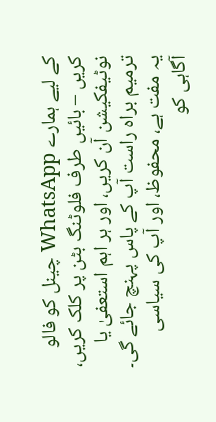کے لیے ہمارے WhatsApp چینل کو فالو کریں – بائیں طرف فلوٹنگ بٹن پر کلک کریں، نوٹیفکیشن آن کریں، اور ہر اہم استعفیٰ یا ترمیم براہ راست آپ کے پاس پہنچ جائے گی۔ یہ مفت ہے، محفوظ، اور آپ کی سیاسی آگاہی کو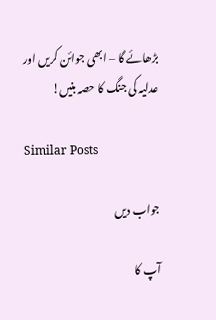بڑھائے گا – ابھی جوائن کریں اور عدلیہ کی جنگ کا حصہ بنیں!

Similar Posts

جواب دیں

آپ کا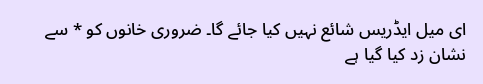ای میل ایڈریس شائع نہیں کیا جائے گا۔ ضروری خانوں کو * سے نشان زد کیا گیا ہے